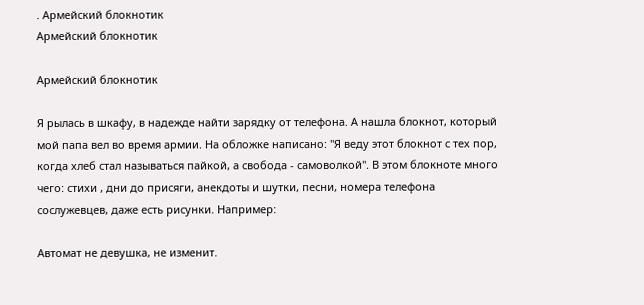. Армейский блокнотик
Армейский блокнотик

Армейский блокнотик

Я рылась в шкафу, в надежде найти зарядку от телефона. А нашла блокнот, который мой папа вел во время армии. На обложке написано: "Я веду этот блокнот с тех пор, когда хлеб стал называться пайкой, а свобода - самоволкой". В этом блокноте много чего: стихи , дни до присяги, анекдоты и шутки, песни, номера телефона сослужевцев, даже есть рисунки. Например:

Автомат не девушка, не изменит.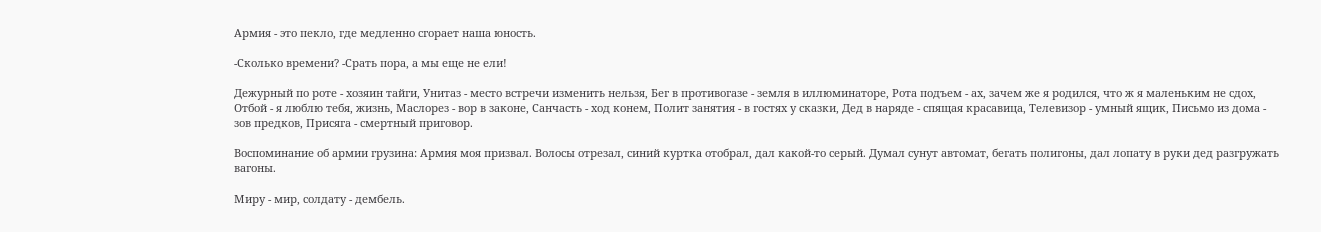Армия - это пекло, где медленно сгорает наша юность.

-Сколько времени? -Срать пора, а мы еще не ели!

Дежурный по роте - хозяин тайги, Унитаз - место встречи изменить нельзя, Бег в противогазе - земля в иллюминаторе, Рота подъем - ах, зачем же я родился, что ж я маленьким не сдох, Отбой - я люблю тебя, жизнь, Маслорез - вор в законе, Санчасть - ход конем, Полит занятия - в гостях у сказки, Дед в наряде - спящая красавица, Телевизор - умный ящик, Письмо из дома - зов предков, Присяга - смертный приговор.

Воспоминание об армии грузина: Армия моя призвал. Волосы отрезал, синий куртка отобрал, дал какой-то серый. Думал сунут автомат, бегать полигоны, дал лопату в руки дед разгружать вагоны.

Миру - мир, солдату - дембель.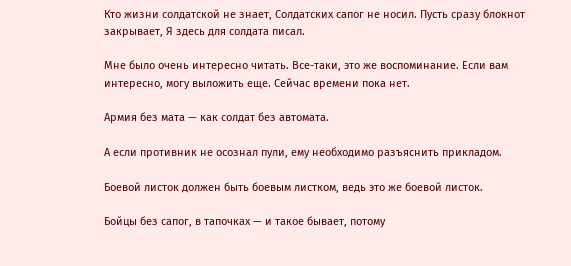Кто жизни солдатской не знает, Солдатских сапог не носил. Пусть сразу блокнот закрывает, Я здесь для солдата писал.

Мне было очень интересно читать. Все-таки, это же воспоминание. Если вам интересно, могу выложить еще. Сейчас времени пока нет.

Армия без мата — как солдат без автомата.

А если противник не осознал пули, ему необходимо разъяснить прикладом.

Боевой листок должен быть боевым листком, ведь это же боевой листок.

Бойцы без сапог, в тапочках — и такое бывает, потому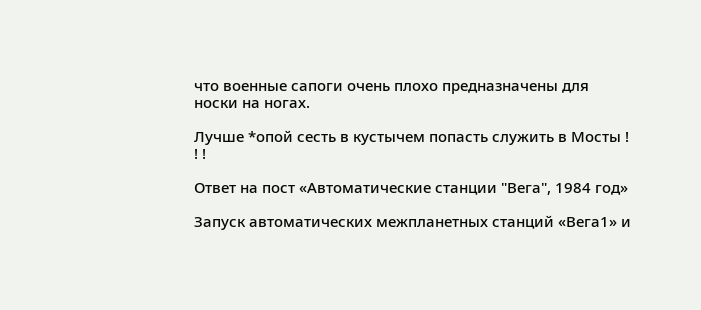что военные сапоги очень плохо пpедназначены для носки на ногах.

Лучше *опой сесть в кустычем попасть служить в Мосты ! ! !

Ответ на пост «Автоматические станции "Вега", 1984 год»

Запуск автоматических межпланетных станций «Вега1» и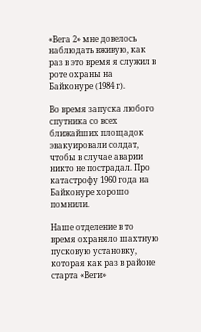«Вега 2» мне довелось наблюдать вживую, как раз в это время я служил в роте охраны на Байконуре (1984 г).

Во время запуска любого спутника со всех ближайших площадок эвакуировали солдат, чтобы в случае аварии никто не пострадал. Про катастрофу 1960 года на Байконуре хорошо помнили.

Наше отделение в то время охраняло шахтную пусковую установку, которая как раз в районе старта «Веги»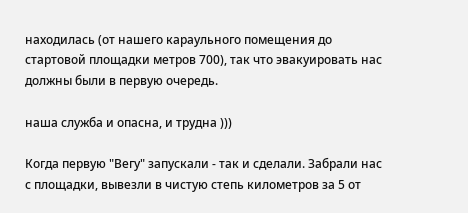находилась (от нашего караульного помещения до стартовой площадки метров 700), так что эвакуировать нас должны были в первую очередь.

наша служба и опасна, и трудна )))

Когда первую "Вегу" запускали - так и сделали. Забрали нас с площадки, вывезли в чистую степь километров за 5 от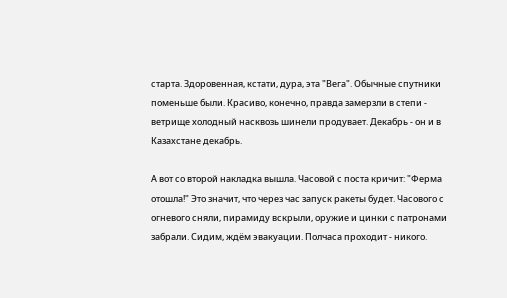старта. Здоровенная, кстати, дура, эта "Вега". Обычные спутники поменьше были. Красиво, конечно, правда замерзли в степи - ветрище холодный насквозь шинели продувает. Декабрь - он и в Казахстане декабрь.

А вот со второй накладка вышла. Часовой с поста кричит: "Ферма отошла!" Это значит, что через час запуск ракеты будет. Часового с огневого сняли, пирамиду вскрыли, оружие и цинки с патронами забрали. Сидим, ждём эвакуации. Полчаса проходит - никого.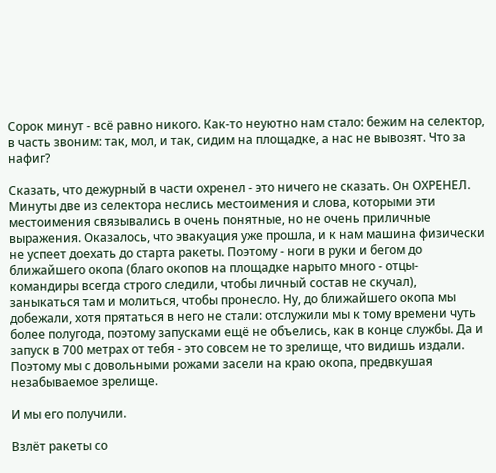Сорок минут - всё равно никого. Как-то неуютно нам стало: бежим на селектор, в часть звоним: так, мол, и так, сидим на площадке, а нас не вывозят. Что за нафиг?

Сказать, что дежурный в части охренел - это ничего не сказать. Он ОХРЕНЕЛ. Минуты две из селектора неслись местоимения и слова, которыми эти местоимения связывались в очень понятные, но не очень приличные выражения. Оказалось, что эвакуация уже прошла, и к нам машина физически не успеет доехать до старта ракеты. Поэтому - ноги в руки и бегом до ближайшего окопа (благо окопов на площадке нарыто много - отцы-командиры всегда строго следили, чтобы личный состав не скучал), заныкаться там и молиться, чтобы пронесло. Ну, до ближайшего окопа мы добежали, хотя прятаться в него не стали: отслужили мы к тому времени чуть более полугода, поэтому запусками ещё не объелись, как в конце службы. Да и запуск в 700 метрах от тебя - это совсем не то зрелище, что видишь издали. Поэтому мы с довольными рожами засели на краю окопа, предвкушая незабываемое зрелище.

И мы его получили.

Взлёт ракеты со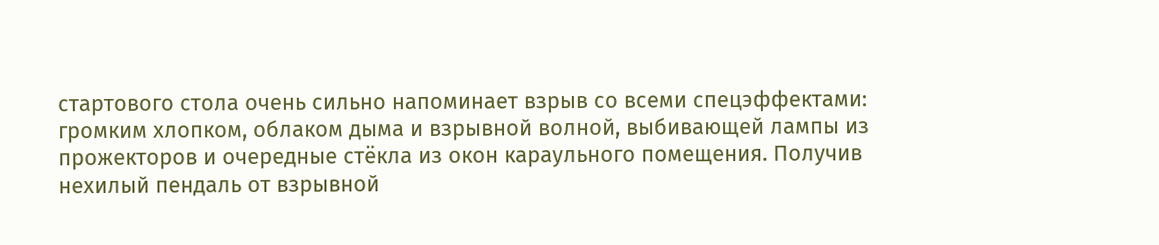стартового стола очень сильно напоминает взрыв со всеми спецэффектами: громким хлопком, облаком дыма и взрывной волной, выбивающей лампы из прожекторов и очередные стёкла из окон караульного помещения. Получив нехилый пендаль от взрывной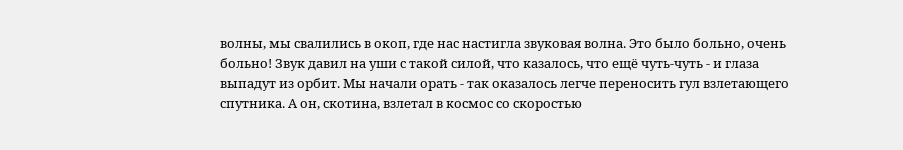волны, мы свалились в окоп, где нас настигла звуковая волна. Это было больно, очень больно! Звук давил на уши с такой силой, что казалось, что ещё чуть-чуть - и глаза выпадут из орбит. Мы начали орать - так оказалось легче переносить гул взлетающего спутника. А он, скотина, взлетал в космос со скоростью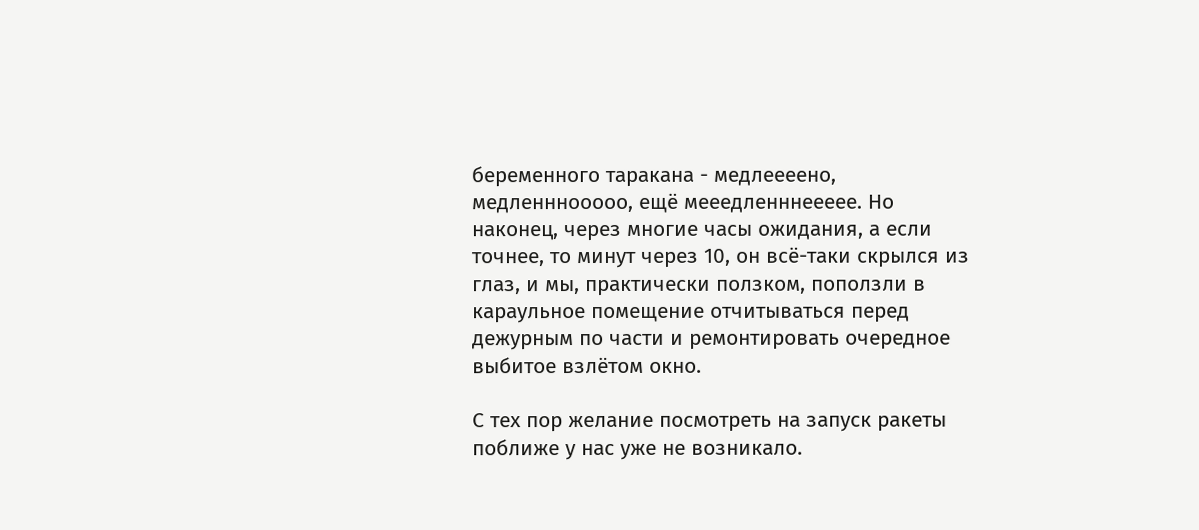беременного таракана - медлеееено, медленннооооо, ещё мееедленннеееее. Но наконец, через многие часы ожидания, а если точнее, то минут через 10, он всё-таки скрылся из глаз, и мы, практически ползком, поползли в караульное помещение отчитываться перед дежурным по части и ремонтировать очередное выбитое взлётом окно.

С тех пор желание посмотреть на запуск ракеты поближе у нас уже не возникало.